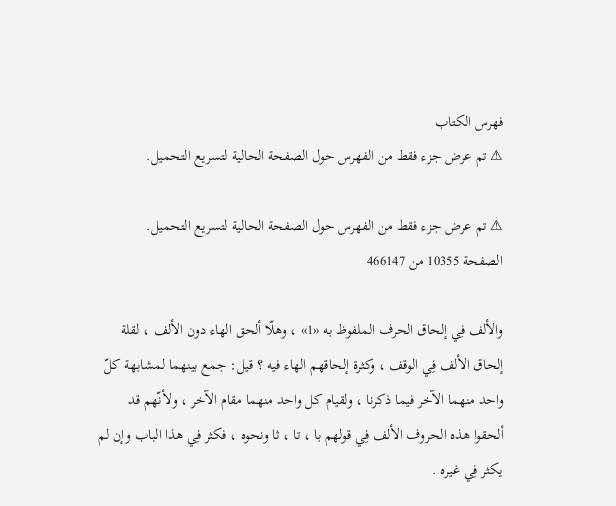فهرس الكتاب
⚠ تم عرض جزء فقط من الفهرس حول الصفحة الحالية لتسريع التحميل.

⚠ تم عرض جزء فقط من الفهرس حول الصفحة الحالية لتسريع التحميل.
الصفحة 10355 من 466147

والألف فِي إلحاق الحرف الملفوظ به «1» ، وهلّا ألحق الهاء دون الألف ، لقلة إلحاق الألف فِي الوقف ، وكثرة إلحاقهم الهاء فيه ؟ قيل: جمع بينهما لمشابهة كلّ واحد منهما الآخر فيما ذكرنا ، ولقيام كل واحد منهما مقام الآخر ، ولأنّهم قد ألحقوا هذه الحروف الألف فِي قولهم با ، تا ، ثا ونحوه ، فكثر فِي هذا الباب وإن لم يكثر فِي غيره .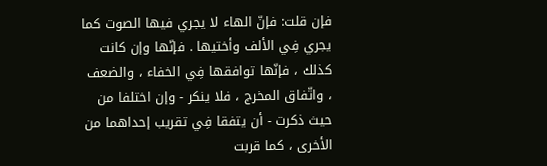فإن قلت: فإنّ الهاء لا يجري فيها الصوت كما يجري فِي الألف وأختيها . فإنّها وإن كانت كذلك ، فإنّها توافقها فِي الخفاء ، والضعف ، واتّفاق المخرج ، فلا ينكر - وإن اختلفا من حيث ذكرت - أن يتفقا فِي تقريب إحداهما من الأخرى ، كما قربت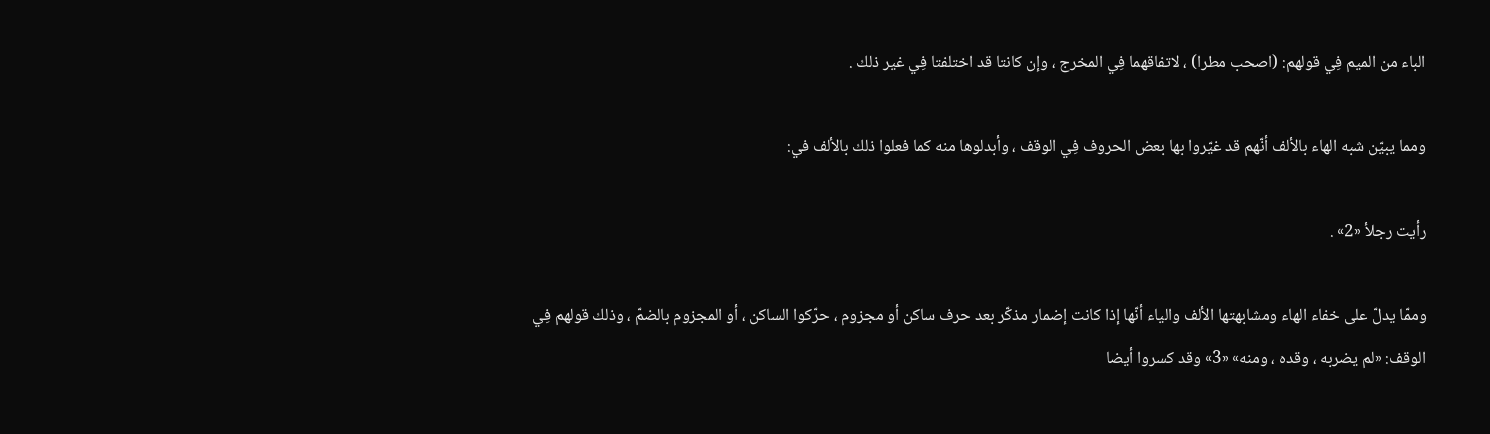الباء من الميم فِي قولهم: (اصحب مطرا) ، لاتفاقهما فِي المخرج ، وإن كانتا قد اختلفتا فِي غير ذلك .

ومما يبيّن شبه الهاء بالألف أنّهم قد غيّروا بها بعض الحروف فِي الوقف ، وأبدلوها منه كما فعلوا ذلك بالألف في:

رأيت رجلأ «2» .

وممّا يدلّ على خفاء الهاء ومشابهتها الألف والياء أنّها إذا كانت إضمار مذكّر بعد حرف ساكن أو مجزوم ، حرّكوا الساكن ، أو المجزوم بالضمّ ، وذلك قولهم فِي الوقف: «لم يضربه ، وقده ، ومنه» «3» وقد كسروا أيضا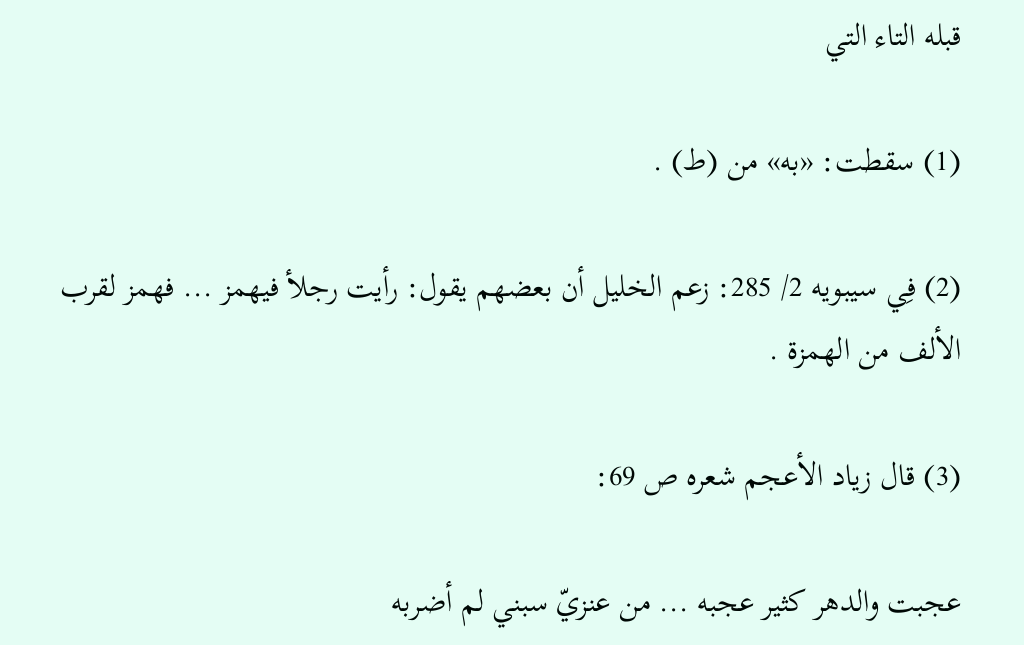قبله التاء التي

(1) سقطت: «به» من (ط) .

(2) فِي سيبويه 2/ 285: زعم الخليل أن بعضهم يقول: رأيت رجلأ فيهمز ... فهمز لقرب الألف من الهمزة .

(3) قال زياد الأعجم شعره ص 69:

عجبت والدهر كثير عجبه ... من عنزيّ سبني لم أضربه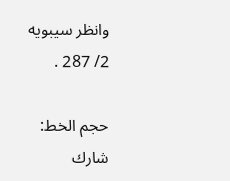وانظر سيبويه 2/ 287 .

حجم الخط:
شارك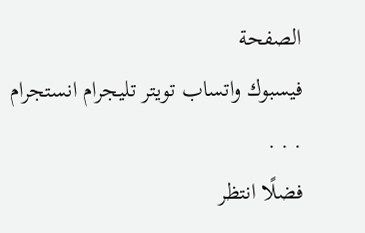الصفحة
فيسبوك واتساب تويتر تليجرام انستجرام
. . .
فضلًا انتظر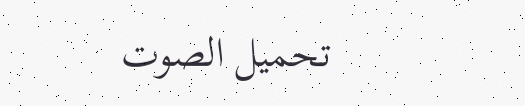تحميل الصوت